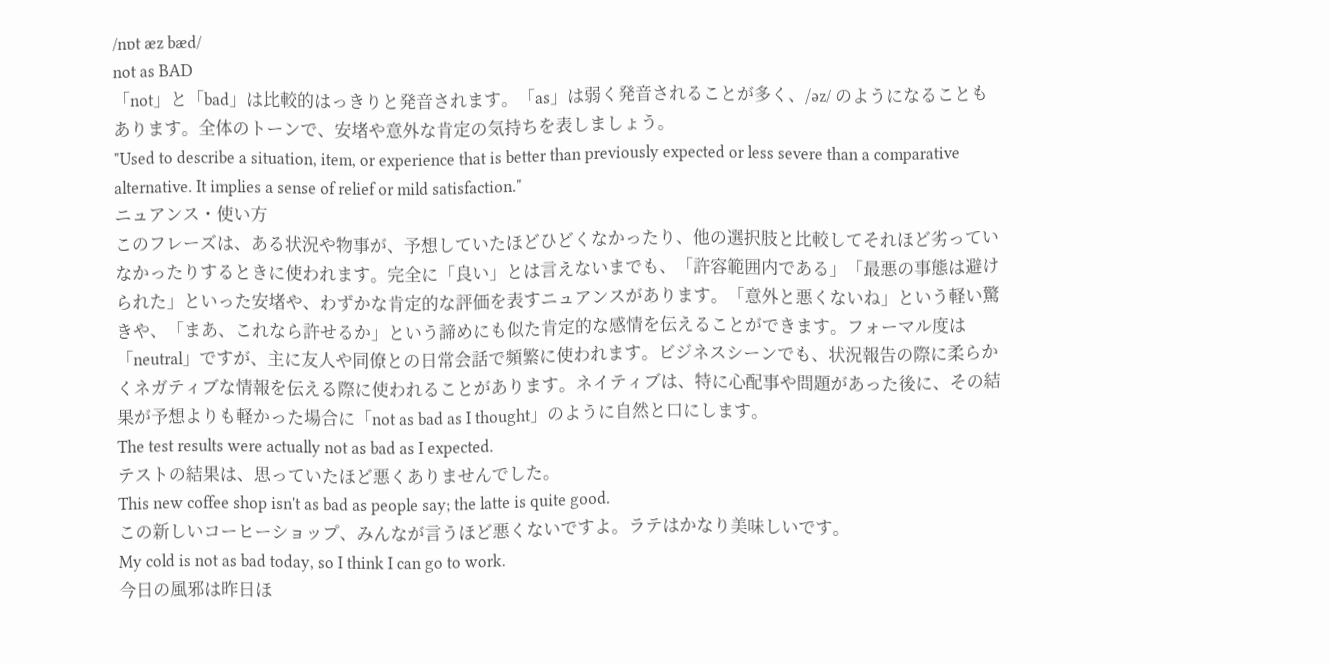/nɒt æz bæd/
not as BAD
「not」と「bad」は比較的はっきりと発音されます。「as」は弱く発音されることが多く、/əz/ のようになることもあります。全体のトーンで、安堵や意外な肯定の気持ちを表しましょう。
"Used to describe a situation, item, or experience that is better than previously expected or less severe than a comparative alternative. It implies a sense of relief or mild satisfaction."
ニュアンス・使い方
このフレーズは、ある状況や物事が、予想していたほどひどくなかったり、他の選択肢と比較してそれほど劣っていなかったりするときに使われます。完全に「良い」とは言えないまでも、「許容範囲内である」「最悪の事態は避けられた」といった安堵や、わずかな肯定的な評価を表すニュアンスがあります。「意外と悪くないね」という軽い驚きや、「まあ、これなら許せるか」という諦めにも似た肯定的な感情を伝えることができます。フォーマル度は「neutral」ですが、主に友人や同僚との日常会話で頻繁に使われます。ビジネスシーンでも、状況報告の際に柔らかくネガティブな情報を伝える際に使われることがあります。ネイティブは、特に心配事や問題があった後に、その結果が予想よりも軽かった場合に「not as bad as I thought」のように自然と口にします。
The test results were actually not as bad as I expected.
テストの結果は、思っていたほど悪くありませんでした。
This new coffee shop isn't as bad as people say; the latte is quite good.
この新しいコーヒーショップ、みんなが言うほど悪くないですよ。ラテはかなり美味しいです。
My cold is not as bad today, so I think I can go to work.
今日の風邪は昨日ほ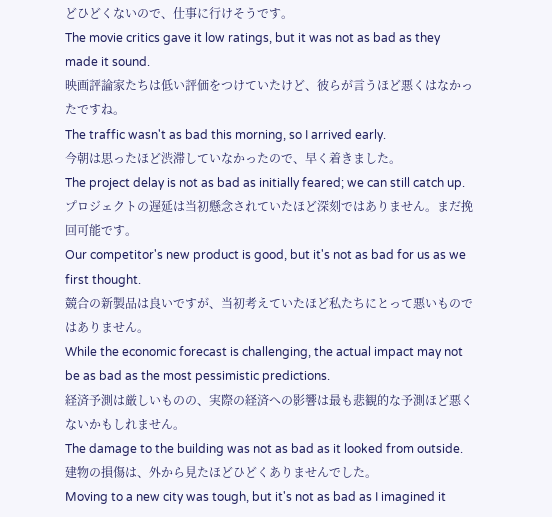どひどくないので、仕事に行けそうです。
The movie critics gave it low ratings, but it was not as bad as they made it sound.
映画評論家たちは低い評価をつけていたけど、彼らが言うほど悪くはなかったですね。
The traffic wasn't as bad this morning, so I arrived early.
今朝は思ったほど渋滞していなかったので、早く着きました。
The project delay is not as bad as initially feared; we can still catch up.
プロジェクトの遅延は当初懸念されていたほど深刻ではありません。まだ挽回可能です。
Our competitor's new product is good, but it's not as bad for us as we first thought.
競合の新製品は良いですが、当初考えていたほど私たちにとって悪いものではありません。
While the economic forecast is challenging, the actual impact may not be as bad as the most pessimistic predictions.
経済予測は厳しいものの、実際の経済への影響は最も悲観的な予測ほど悪くないかもしれません。
The damage to the building was not as bad as it looked from outside.
建物の損傷は、外から見たほどひどくありませんでした。
Moving to a new city was tough, but it's not as bad as I imagined it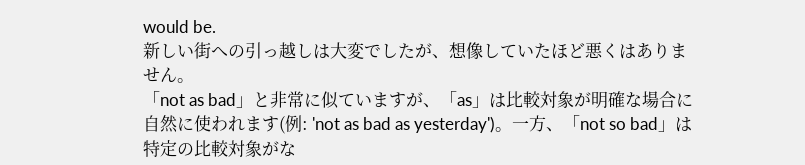would be.
新しい街への引っ越しは大変でしたが、想像していたほど悪くはありません。
「not as bad」と非常に似ていますが、「as」は比較対象が明確な場合に自然に使われます(例: 'not as bad as yesterday')。一方、「not so bad」は特定の比較対象がな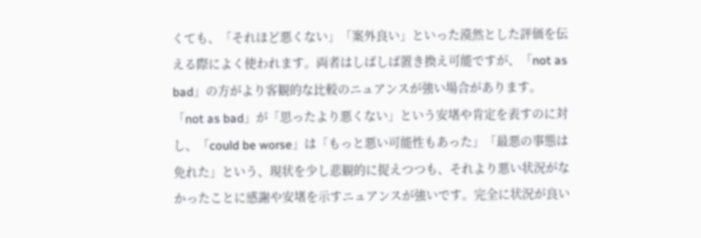くても、「それほど悪くない」「案外良い」といった漠然とした評価を伝える際によく使われます。両者はしばしば置き換え可能ですが、「not as bad」の方がより客観的な比較のニュアンスが強い場合があります。
「not as bad」が「思ったより悪くない」という安堵や肯定を表すのに対し、「could be worse」は「もっと悪い可能性もあった」「最悪の事態は免れた」という、現状を少し悲観的に捉えつつも、それより悪い状況がなかったことに感謝や安堵を示すニュアンスが強いです。完全に状況が良い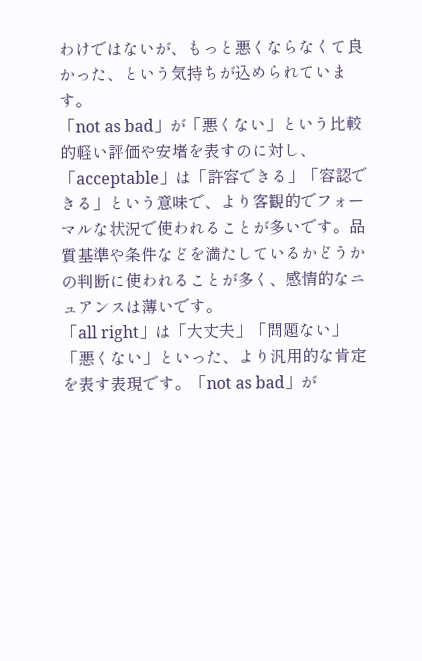わけではないが、もっと悪くならなくて良かった、という気持ちが込められています。
「not as bad」が「悪くない」という比較的軽い評価や安堵を表すのに対し、「acceptable」は「許容できる」「容認できる」という意味で、より客観的でフォーマルな状況で使われることが多いです。品質基準や条件などを満たしているかどうかの判断に使われることが多く、感情的なニュアンスは薄いです。
「all right」は「大丈夫」「問題ない」「悪くない」といった、より汎用的な肯定を表す表現です。「not as bad」が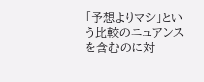「予想よりマシ」という比較のニュアンスを含むのに対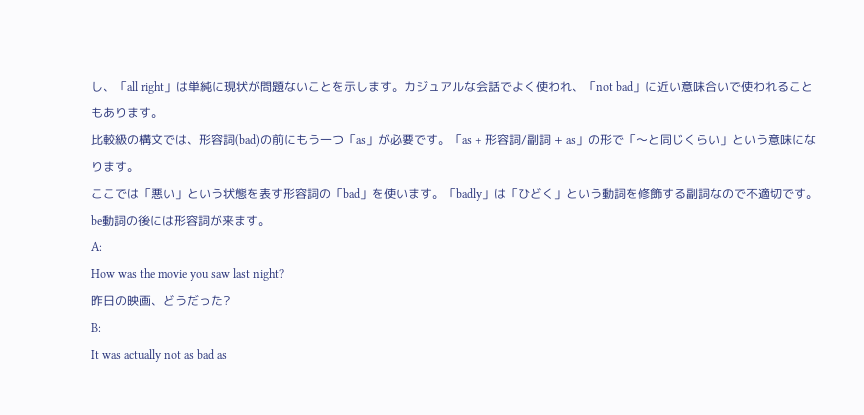し、「all right」は単純に現状が問題ないことを示します。カジュアルな会話でよく使われ、「not bad」に近い意味合いで使われることもあります。
比較級の構文では、形容詞(bad)の前にもう一つ「as」が必要です。「as + 形容詞/副詞 + as」の形で「〜と同じくらい」という意味になります。
ここでは「悪い」という状態を表す形容詞の「bad」を使います。「badly」は「ひどく」という動詞を修飾する副詞なので不適切です。be動詞の後には形容詞が来ます。
A:
How was the movie you saw last night?
昨日の映画、どうだった?
B:
It was actually not as bad as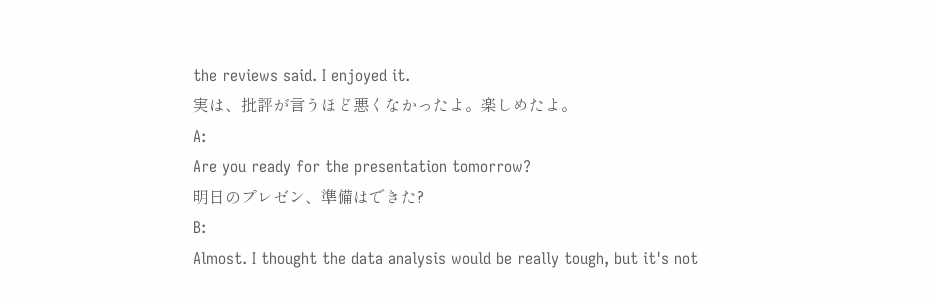the reviews said. I enjoyed it.
実は、批評が言うほど悪くなかったよ。楽しめたよ。
A:
Are you ready for the presentation tomorrow?
明日のプレゼン、準備はできた?
B:
Almost. I thought the data analysis would be really tough, but it's not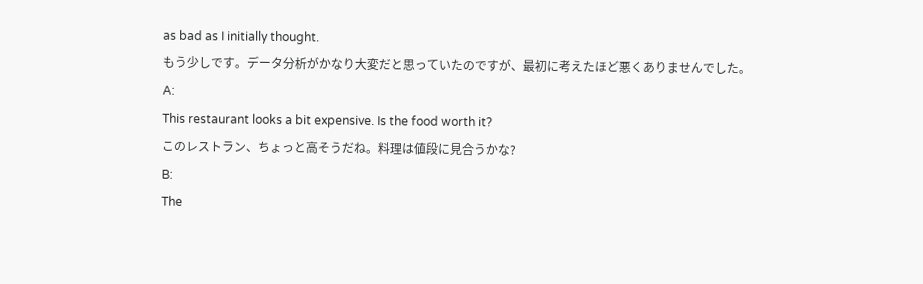as bad as I initially thought.
もう少しです。データ分析がかなり大変だと思っていたのですが、最初に考えたほど悪くありませんでした。
A:
This restaurant looks a bit expensive. Is the food worth it?
このレストラン、ちょっと高そうだね。料理は値段に見合うかな?
B:
The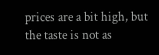prices are a bit high, but the taste is not as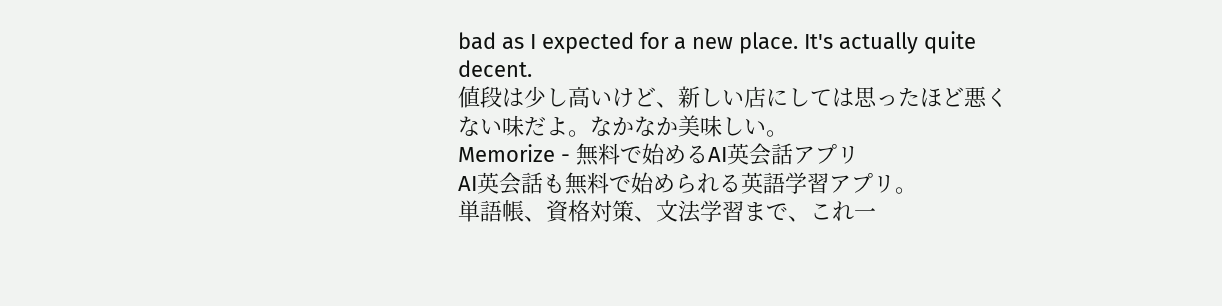bad as I expected for a new place. It's actually quite decent.
値段は少し高いけど、新しい店にしては思ったほど悪くない味だよ。なかなか美味しい。
Memorize - 無料で始めるAI英会話アプリ
AI英会話も無料で始められる英語学習アプリ。
単語帳、資格対策、文法学習まで、これ一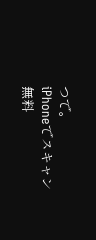つで。
iPhoneでスキャン
無料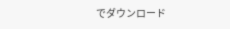でダウンロード